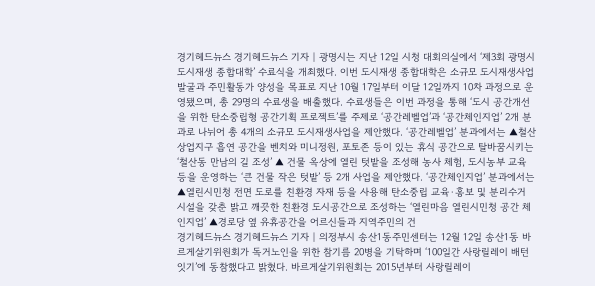경기헤드뉴스 경기헤드뉴스 기자 | 광명시는 지난 12일 시청 대회의실에서 ‘제3회 광명시 도시재생 종합대학’ 수료식을 개최했다. 이번 도시재생 종합대학은 소규모 도시재생사업 발굴과 주민활동가 양성을 목표로 지난 10월 17일부터 이달 12일까지 10차 과정으로 운영됐으며, 총 29명의 수료생을 배출했다. 수료생들은 이번 과정을 통해 ‘도시 공간개선을 위한 탄소중립형 공간기획 프로젝트’를 주제로 ‘공간레벨업’과 ‘공간체인지업’ 2개 분과로 나뉘어 총 4개의 소규모 도시재생사업을 제안했다. ‘공간레벨업’ 분과에서는 ▲철산 상업지구 흡연 공간을 벤치와 미니정원, 포토존 등이 있는 휴식 공간으로 탈바꿈시키는 ‘철산동 만남의 길 조성’ ▲ 건물 옥상에 열린 텃밭을 조성해 농사 체험, 도시농부 교육 등을 운영하는 ‘큰 건물 작은 텃밭’ 등 2개 사업을 제안했다. ‘공간체인지업’ 분과에서는 ▲열린시민청 전면 도로를 친환경 자재 등을 사용해 탄소중립 교육·홍보 및 분리수거 시설을 갖춘 밝고 깨끗한 친환경 도시공간으로 조성하는 ‘열린마음 열린시민청 공간 체인지업’ ▲경로당 옆 유휴공간을 어르신들과 지역주민의 건
경기헤드뉴스 경기헤드뉴스 기자 | 의정부시 송산1동주민센터는 12월 12일 송산1동 바르게살기위원회가 독거노인을 위한 참기름 20병을 기탁하며 ‘100일간 사랑릴레이 배턴 잇기’에 동참했다고 밝혔다. 바르게살기위원회는 2015년부터 사랑릴레이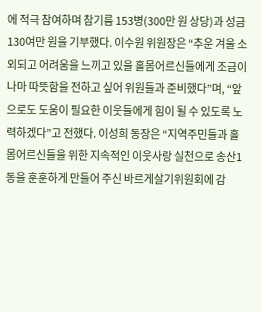에 적극 참여하며 참기름 153병(300만 원 상당)과 성금 130여만 원을 기부했다. 이수원 위원장은 “추운 겨울 소외되고 어려움을 느끼고 있을 홀몸어르신들에게 조금이나마 따뜻함을 전하고 싶어 위원들과 준비했다”며, “앞으로도 도움이 필요한 이웃들에게 힘이 될 수 있도록 노력하겠다”고 전했다. 이성희 동장은 “지역주민들과 홀몸어르신들을 위한 지속적인 이웃사랑 실천으로 송산1동을 훈훈하게 만들어 주신 바르게살기위원회에 감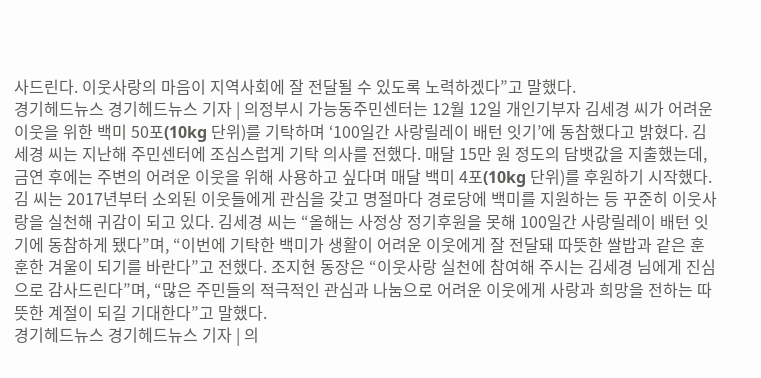사드린다. 이웃사랑의 마음이 지역사회에 잘 전달될 수 있도록 노력하겠다”고 말했다.
경기헤드뉴스 경기헤드뉴스 기자 | 의정부시 가능동주민센터는 12월 12일 개인기부자 김세경 씨가 어려운 이웃을 위한 백미 50포(10kg 단위)를 기탁하며 ‘100일간 사랑릴레이 배턴 잇기’에 동참했다고 밝혔다. 김세경 씨는 지난해 주민센터에 조심스럽게 기탁 의사를 전했다. 매달 15만 원 정도의 담뱃값을 지출했는데, 금연 후에는 주변의 어려운 이웃을 위해 사용하고 싶다며 매달 백미 4포(10kg 단위)를 후원하기 시작했다. 김 씨는 2017년부터 소외된 이웃들에게 관심을 갖고 명절마다 경로당에 백미를 지원하는 등 꾸준히 이웃사랑을 실천해 귀감이 되고 있다. 김세경 씨는 “올해는 사정상 정기후원을 못해 100일간 사랑릴레이 배턴 잇기에 동참하게 됐다”며, “이번에 기탁한 백미가 생활이 어려운 이웃에게 잘 전달돼 따뜻한 쌀밥과 같은 훈훈한 겨울이 되기를 바란다”고 전했다. 조지현 동장은 “이웃사랑 실천에 참여해 주시는 김세경 님에게 진심으로 감사드린다”며, “많은 주민들의 적극적인 관심과 나눔으로 어려운 이웃에게 사랑과 희망을 전하는 따뜻한 계절이 되길 기대한다”고 말했다.
경기헤드뉴스 경기헤드뉴스 기자 | 의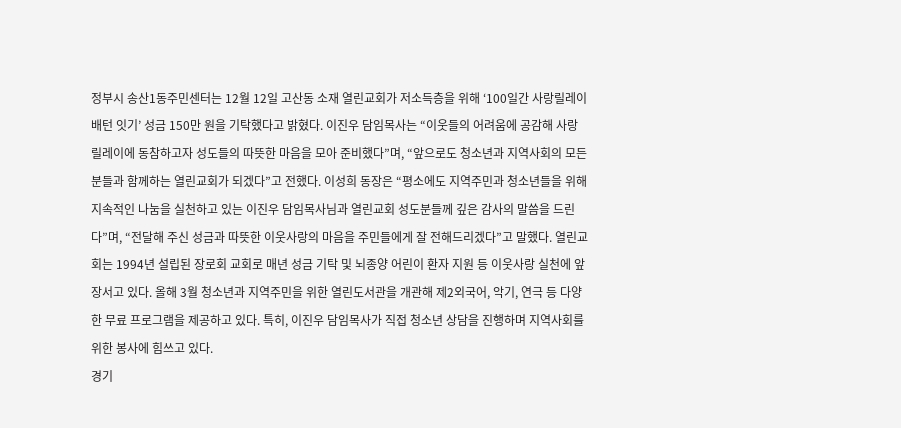정부시 송산1동주민센터는 12월 12일 고산동 소재 열린교회가 저소득층을 위해 ‘100일간 사랑릴레이 배턴 잇기’ 성금 150만 원을 기탁했다고 밝혔다. 이진우 담임목사는 “이웃들의 어려움에 공감해 사랑릴레이에 동참하고자 성도들의 따뜻한 마음을 모아 준비했다”며, “앞으로도 청소년과 지역사회의 모든 분들과 함께하는 열린교회가 되겠다”고 전했다. 이성희 동장은 “평소에도 지역주민과 청소년들을 위해 지속적인 나눔을 실천하고 있는 이진우 담임목사님과 열린교회 성도분들께 깊은 감사의 말씀을 드린다”며, “전달해 주신 성금과 따뜻한 이웃사랑의 마음을 주민들에게 잘 전해드리겠다”고 말했다. 열린교회는 1994년 설립된 장로회 교회로 매년 성금 기탁 및 뇌종양 어린이 환자 지원 등 이웃사랑 실천에 앞장서고 있다. 올해 3월 청소년과 지역주민을 위한 열린도서관을 개관해 제2외국어, 악기, 연극 등 다양한 무료 프로그램을 제공하고 있다. 특히, 이진우 담임목사가 직접 청소년 상담을 진행하며 지역사회를 위한 봉사에 힘쓰고 있다.
경기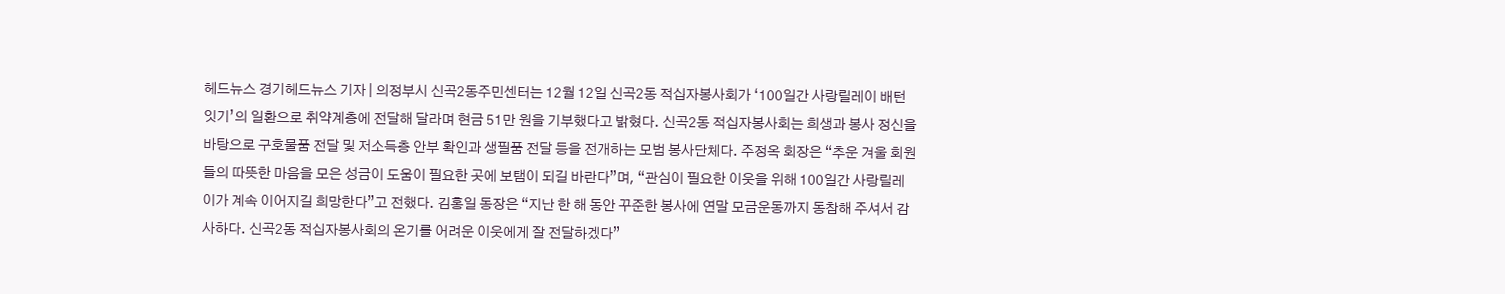헤드뉴스 경기헤드뉴스 기자 | 의정부시 신곡2동주민센터는 12월 12일 신곡2동 적십자봉사회가 ‘100일간 사랑릴레이 배턴 잇기’의 일환으로 취약계층에 전달해 달라며 현금 51만 원을 기부했다고 밝혔다. 신곡2동 적십자봉사회는 희생과 봉사 정신을 바탕으로 구호물품 전달 및 저소득층 안부 확인과 생필품 전달 등을 전개하는 모범 봉사단체다. 주정옥 회장은 “추운 겨울 회원들의 따뜻한 마음을 모은 성금이 도움이 필요한 곳에 보탬이 되길 바란다”며, “관심이 필요한 이웃을 위해 100일간 사랑릴레이가 계속 이어지길 희망한다”고 전했다. 김홍일 동장은 “지난 한 해 동안 꾸준한 봉사에 연말 모금운동까지 동참해 주셔서 감사하다. 신곡2동 적십자봉사회의 온기를 어려운 이웃에게 잘 전달하겠다”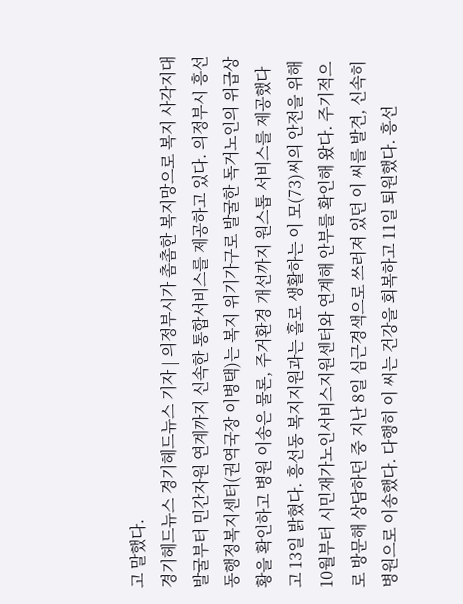고 말했다.
경기헤드뉴스 경기헤드뉴스 기자 | 의정부시가 촘촘한 복지망으로 복지 사각지대 발굴부터 민간자원 연계까지 신속한 통합서비스를 제공하고 있다. 의정부시 흥선동행정복지센터(권역국장 이병택)는 복지 위기가구로 발굴한 독거노인의 위급상황을 확인하고 병원 이송은 물론, 주거환경 개선까지 원스톱 서비스를 제공했다고 13일 밝혔다. 흥선동 복지지원과는 홀로 생활하는 이 모(73)씨의 안전을 위해 10월부터 시민재가노인서비스지원센터와 연계해 안부를 확인해 왔다. 주기적으로 방문해 상담하던 중 지난 8일 심근경색으로 쓰러져 있던 이 씨를 발견, 신속히 병원으로 이송했다. 다행히 이 씨는 건강을 회복하고 11일 퇴원했다. 흥선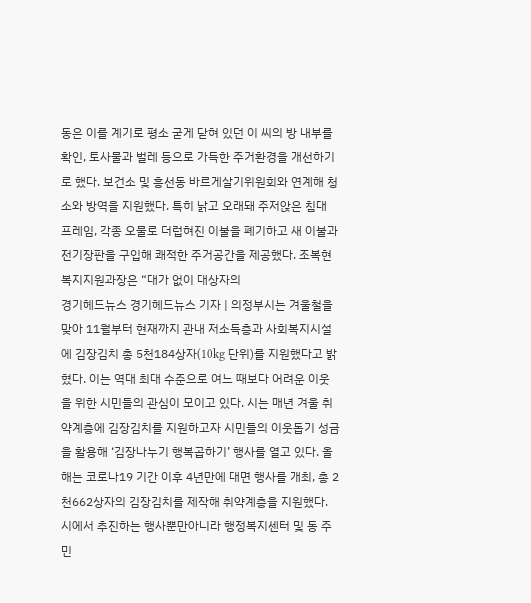동은 이를 계기로 평소 굳게 닫혀 있던 이 씨의 방 내부를 확인, 토사물과 벌레 등으로 가득한 주거환경을 개선하기로 했다. 보건소 및 흥선동 바르게살기위원회와 연계해 청소와 방역을 지원했다. 특히 낡고 오래돼 주저앉은 침대 프레임, 각종 오물로 더럽혀진 이불을 폐기하고 새 이불과 전기장판을 구입해 쾌적한 주거공간을 제공했다. 조복현 복지지원과장은 “대가 없이 대상자의
경기헤드뉴스 경기헤드뉴스 기자 | 의정부시는 겨울철을 맞아 11월부터 현재까지 관내 저소득층과 사회복지시설에 김장김치 총 5천184상자(10kg 단위)를 지원했다고 밝혔다. 이는 역대 최대 수준으로 여느 때보다 어려운 이웃을 위한 시민들의 관심이 모이고 있다. 시는 매년 겨울 취약계층에 김장김치를 지원하고자 시민들의 이웃돕기 성금을 활용해 ‘김장나누기 행복곱하기’ 행사를 열고 있다. 올해는 코로나19 기간 이후 4년만에 대면 행사를 개최, 총 2천662상자의 김장김치를 제작해 취약계층을 지원했다. 시에서 추진하는 행사뿐만아니라 행정복지센터 및 동 주민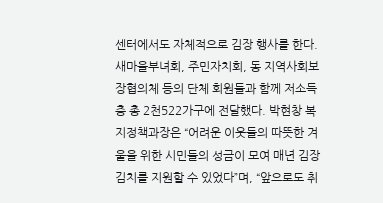센터에서도 자체적으로 김장 행사를 한다. 새마을부녀회, 주민자치회, 동 지역사회보장협의체 등의 단체 회원들과 함께 저소득층 총 2천522가구에 전달했다. 박현창 복지정책과장은 “어려운 이웃들의 따뜻한 겨울을 위한 시민들의 성금이 모여 매년 김장김치를 지원할 수 있었다”며, “앞으로도 취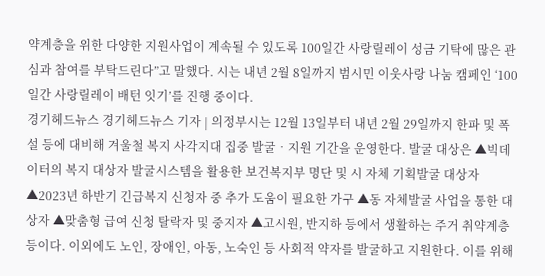약계층을 위한 다양한 지원사업이 계속될 수 있도록 100일간 사랑릴레이 성금 기탁에 많은 관심과 참여를 부탁드린다”고 말했다. 시는 내년 2월 8일까지 범시민 이웃사랑 나눔 캠페인 ‘100일간 사랑릴레이 배턴 잇기’를 진행 중이다.
경기헤드뉴스 경기헤드뉴스 기자 | 의정부시는 12월 13일부터 내년 2월 29일까지 한파 및 폭설 등에 대비해 겨울철 복지 사각지대 집중 발굴‧지원 기간을 운영한다. 발굴 대상은 ▲빅데이터의 복지 대상자 발굴시스템을 활용한 보건복지부 명단 및 시 자체 기획발굴 대상자 ▲2023년 하반기 긴급복지 신청자 중 추가 도움이 필요한 가구 ▲동 자체발굴 사업을 통한 대상자 ▲맞춤형 급여 신청 탈락자 및 중지자 ▲고시원, 반지하 등에서 생활하는 주거 취약계층 등이다. 이외에도 노인, 장애인, 아동, 노숙인 등 사회적 약자를 발굴하고 지원한다. 이를 위해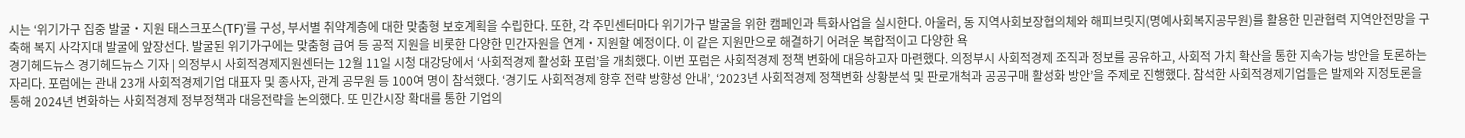시는 ‘위기가구 집중 발굴‧지원 태스크포스(TF)’를 구성, 부서별 취약계층에 대한 맞춤형 보호계획을 수립한다. 또한, 각 주민센터마다 위기가구 발굴을 위한 캠페인과 특화사업을 실시한다. 아울러, 동 지역사회보장협의체와 해피브릿지(명예사회복지공무원)를 활용한 민관협력 지역안전망을 구축해 복지 사각지대 발굴에 앞장선다. 발굴된 위기가구에는 맞춤형 급여 등 공적 지원을 비롯한 다양한 민간자원을 연계‧지원할 예정이다. 이 같은 지원만으로 해결하기 어려운 복합적이고 다양한 욕
경기헤드뉴스 경기헤드뉴스 기자 | 의정부시 사회적경제지원센터는 12월 11일 시청 대강당에서 ‘사회적경제 활성화 포럼’을 개최했다. 이번 포럼은 사회적경제 정책 변화에 대응하고자 마련했다. 의정부시 사회적경제 조직과 정보를 공유하고, 사회적 가치 확산을 통한 지속가능 방안을 토론하는 자리다. 포럼에는 관내 23개 사회적경제기업 대표자 및 종사자, 관계 공무원 등 100여 명이 참석했다. ‘경기도 사회적경제 향후 전략 방향성 안내’, ‘2023년 사회적경제 정책변화 상황분석 및 판로개척과 공공구매 활성화 방안’을 주제로 진행했다. 참석한 사회적경제기업들은 발제와 지정토론을 통해 2024년 변화하는 사회적경제 정부정책과 대응전략을 논의했다. 또 민간시장 확대를 통한 기업의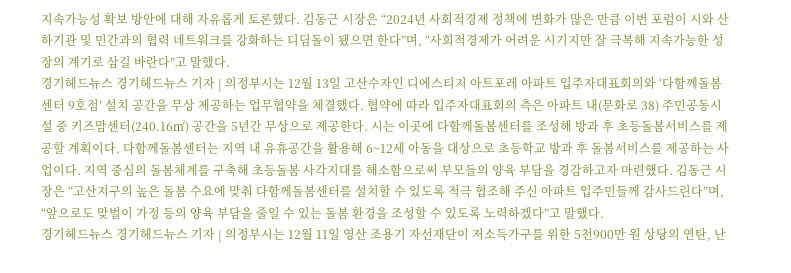지속가능성 확보 방안에 대해 자유롭게 토론했다. 김동근 시장은 “2024년 사회적경제 정책에 변화가 많은 만큼 이번 포럼이 시와 산하기관 및 민간과의 협력 네트워크를 강화하는 디딤돌이 됐으면 한다”며, “사회적경제가 어려운 시기지만 잘 극복해 지속가능한 성장의 계기로 삼길 바란다”고 말했다.
경기헤드뉴스 경기헤드뉴스 기자 | 의정부시는 12월 13일 고산수자인 디에스티지 아트포레 아파트 입주자대표회의와 ‘다함께돌봄센터 9호점’ 설치 공간을 무상 제공하는 업무협약을 체결했다. 협약에 따라 입주자대표회의 측은 아파트 내(문화로 38) 주민공동시설 중 키즈맘센터(240.16㎡) 공간을 5년간 무상으로 제공한다. 시는 이곳에 다함께돌봄센터를 조성해 방과 후 초등돌봄서비스를 제공할 계획이다. 다함께돌봄센터는 지역 내 유휴공간을 활용해 6~12세 아동을 대상으로 초등학교 방과 후 돌봄서비스를 제공하는 사업이다. 지역 중심의 돌봄체계를 구축해 초등돌봄 사각지대를 해소함으로써 부모들의 양육 부담을 경감하고자 마련했다. 김동근 시장은 “고산지구의 높은 돌봄 수요에 맞춰 다함께돌봄센터를 설치할 수 있도록 적극 협조해 주신 아파트 입주민들께 감사드린다”며, “앞으로도 맞벌이 가정 등의 양육 부담을 줄일 수 있는 돌봄 환경을 조성할 수 있도록 노력하겠다”고 말했다.
경기헤드뉴스 경기헤드뉴스 기자 | 의정부시는 12월 11일 영산 조용기 자선재단이 저소득가구를 위한 5천900만 원 상당의 연탄, 난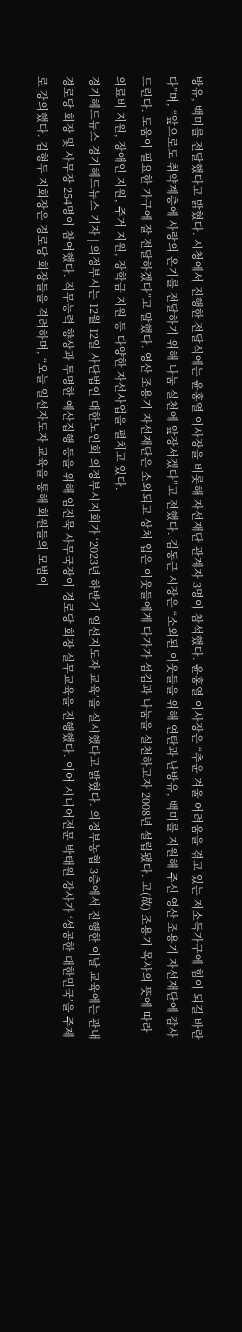방유, 백미를 전달했다고 밝혔다. 시청에서 진행한 전달식에는 윤홍열 이사장을 비롯해 자선재단 관계자 3명이 참석했다. 윤홍열 이사장은 “추운 겨울 어려움을 겪고 있는 저소득가구에 힘이 되길 바란다”며, “앞으로도 취약계층에 사랑의 온기를 전달하기 위해 나눔 실천에 앞장서겠다”고 전했다. 김동근 시장은 “소외된 이웃들을 위해 연탄과 난방유, 백미를 지원해 주신 영산 조용기 자선재단에 감사드린다. 도움이 필요한 가구에 잘 전달하겠다”고 말했다. 영산 조용기 자선재단은 소외되고 상처 입은 이웃들에게 다가가 섬김과 나눔을 실천하고자 2008년 설립됐다. 고(故) 조용기 목사의 뜻에 따라 의료비 지원, 장애인 지원, 주거 지원, 장학금 지원 등 다양한 자선사업을 펼치고 있다.
경기헤드뉴스 경기헤드뉴스 기자 | 의정부시는 12월 12일 사단법인 대한노인회 의정부시지회가 ‘2023년 하반기 일선지도자 교육’을 실시했다고 밝혔다. 의정부농협 3층에서 진행한 이날 교육에는 관내 경로당 회장 및 사무장 254명이 참여했다. 직무능력 향상과 투명한 예산집행 등을 위해 임진묵 사무국장이 경로당 회장 실무교육을 진행했다. 이어 시니어전문 박태원 강사가 ‘성공한 대한민국’을 주제로 강의했다. 김형두 지회장은 경로당 회장들을 격려하며, “오늘 일선자도자 교육을 통해 회원들의 모범이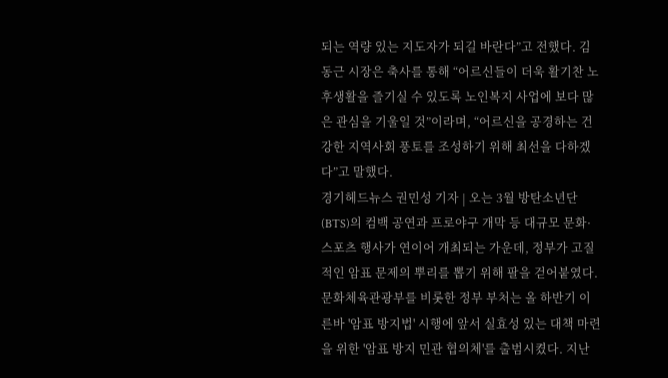되는 역량 있는 지도자가 되길 바란다”고 전했다. 김동근 시장은 축사를 통해 “어르신들이 더욱 활기찬 노후생활을 즐기실 수 있도록 노인복지 사업에 보다 많은 관심을 기울일 것”이라며, “어르신을 공경하는 건강한 지역사회 풍토를 조성하기 위해 최선을 다하겠다”고 말했다.
경기헤드뉴스 권민성 기자 | 오는 3월 방탄소년단(BTS)의 컴백 공연과 프로야구 개막 등 대규모 문화·스포츠 행사가 연이어 개최되는 가운데, 정부가 고질적인 암표 문제의 뿌리를 뽑기 위해 팔을 걷어붙였다. 문화체육관광부를 비롯한 정부 부처는 올 하반기 이른바 '암표 방지법' 시행에 앞서 실효성 있는 대책 마련을 위한 '암표 방지 민관 협의체'를 출범시켰다. 지난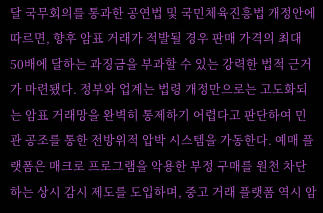달 국무회의를 통과한 공연법 및 국민체육진흥법 개정안에 따르면, 향후 암표 거래가 적발될 경우 판매 가격의 최대 50배에 달하는 과징금을 부과할 수 있는 강력한 법적 근거가 마련됐다. 정부와 업계는 법령 개정만으로는 고도화되는 암표 거래망을 완벽히 통제하기 어렵다고 판단하여 민관 공조를 통한 전방위적 압박 시스템을 가동한다. 예매 플랫폼은 매크로 프로그램을 악용한 부정 구매를 원천 차단하는 상시 감시 제도를 도입하며, 중고 거래 플랫폼 역시 암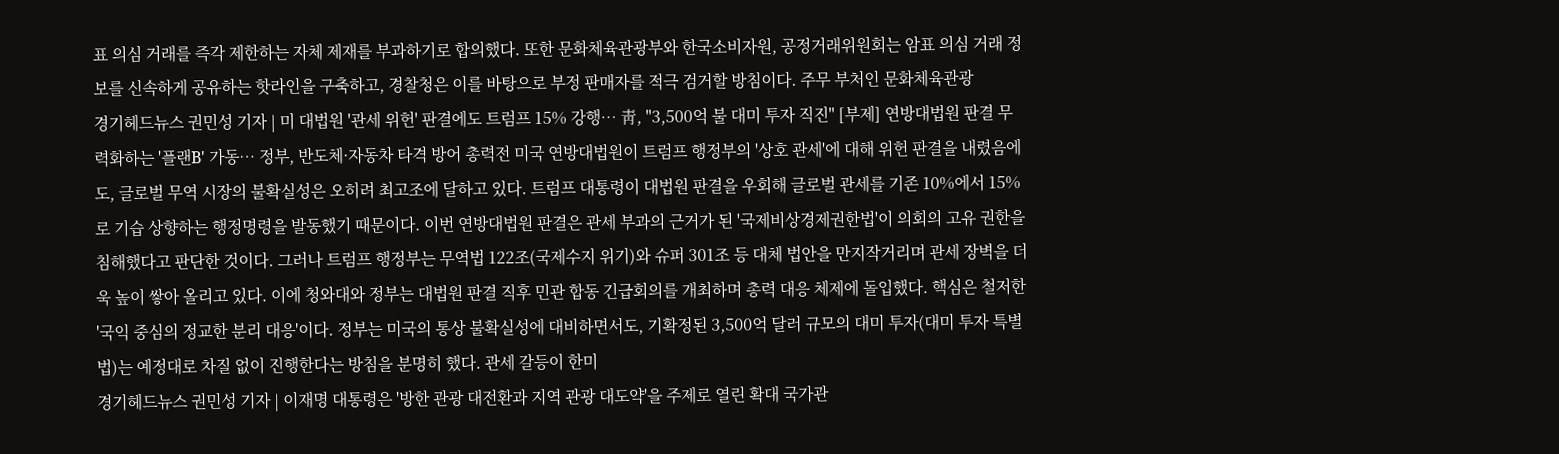표 의심 거래를 즉각 제한하는 자체 제재를 부과하기로 합의했다. 또한 문화체육관광부와 한국소비자원, 공정거래위원회는 암표 의심 거래 정보를 신속하게 공유하는 핫라인을 구축하고, 경찰청은 이를 바탕으로 부정 판매자를 적극 검거할 방침이다. 주무 부처인 문화체육관광
경기헤드뉴스 권민성 기자 | 미 대법원 '관세 위헌' 판결에도 트럼프 15% 강행… 靑, "3,500억 불 대미 투자 직진" [부제] 연방대법원 판결 무력화하는 '플랜B' 가동… 정부, 반도체·자동차 타격 방어 총력전 미국 연방대법원이 트럼프 행정부의 '상호 관세'에 대해 위헌 판결을 내렸음에도, 글로벌 무역 시장의 불확실성은 오히려 최고조에 달하고 있다. 트럼프 대통령이 대법원 판결을 우회해 글로벌 관세를 기존 10%에서 15%로 기습 상향하는 행정명령을 발동했기 때문이다. 이번 연방대법원 판결은 관세 부과의 근거가 된 '국제비상경제권한법'이 의회의 고유 권한을 침해했다고 판단한 것이다. 그러나 트럼프 행정부는 무역법 122조(국제수지 위기)와 슈퍼 301조 등 대체 법안을 만지작거리며 관세 장벽을 더욱 높이 쌓아 올리고 있다. 이에 청와대와 정부는 대법원 판결 직후 민관 합동 긴급회의를 개최하며 총력 대응 체제에 돌입했다. 핵심은 철저한 '국익 중심의 정교한 분리 대응'이다. 정부는 미국의 통상 불확실성에 대비하면서도, 기확정된 3,500억 달러 규모의 대미 투자(대미 투자 특별법)는 예정대로 차질 없이 진행한다는 방침을 분명히 했다. 관세 갈등이 한미
경기헤드뉴스 권민성 기자 | 이재명 대통령은 '방한 관광 대전환과 지역 관광 대도약'을 주제로 열린 확대 국가관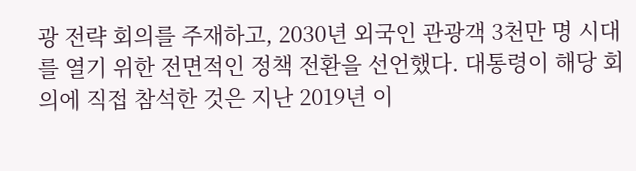광 전략 회의를 주재하고, 2030년 외국인 관광객 3천만 명 시대를 열기 위한 전면적인 정책 전환을 선언했다. 대통령이 해당 회의에 직접 참석한 것은 지난 2019년 이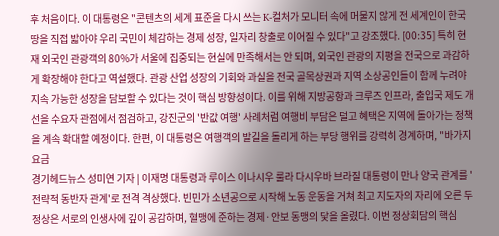후 처음이다. 이 대통령은 "콘텐츠의 세계 표준을 다시 쓰는 K-컬처가 모니터 속에 머물지 않게 전 세계인이 한국 땅을 직접 밟아야 우리 국민이 체감하는 경제 성장, 일자리 창출로 이어질 수 있다"고 강조했다. [00:35] 특히 현재 외국인 관광객의 80%가 서울에 집중되는 현실에 만족해서는 안 되며, 외국인 관광의 지평을 전국으로 과감하게 확장해야 한다고 역설했다. 관광 산업 성장의 기회와 과실을 전국 골목상권과 지역 소상공인들이 함께 누려야 지속 가능한 성장을 담보할 수 있다는 것이 핵심 방향성이다. 이를 위해 지방공항과 크루즈 인프라, 출입국 제도 개선을 수요자 관점에서 점검하고, 강진군의 '반값 여행' 사례처럼 여행비 부담은 덜고 혜택은 지역에 돌아가는 정책을 계속 확대할 예정이다. 한편, 이 대통령은 여행객의 발길을 돌리게 하는 부당 행위를 강력히 경계하며, "바가지 요금
경기헤드뉴스 성미연 기자 | 이재명 대통령과 루이스 이나시우 룰라 다시우바 브라질 대통령이 만나 양국 관계를 '전략적 동반자 관계'로 전격 격상했다. 빈민가 소년공으로 시작해 노동 운동을 거쳐 최고 지도자의 자리에 오른 두 정상은 서로의 인생사에 깊이 공감하며, 혈맹에 준하는 경제·안보 동맹의 닻을 올렸다. 이번 정상회담의 핵심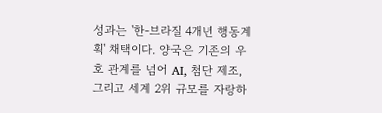성과는 '한-브라질 4개년 행동계획' 채택이다. 양국은 기존의 우호 관계를 넘어 AI, 첨단 제조, 그리고 세계 2위 규모를 자랑하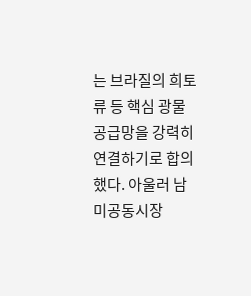는 브라질의 희토류 등 핵심 광물 공급망을 강력히 연결하기로 합의했다. 아울러 남미공동시장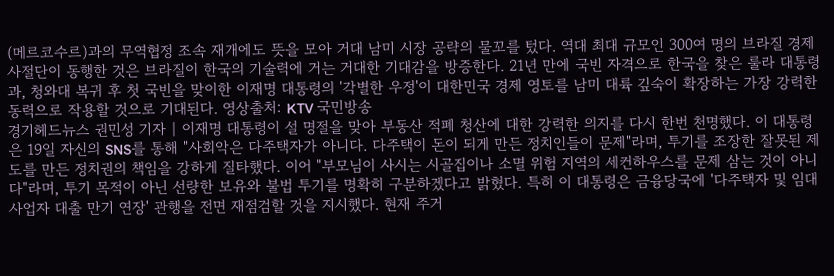(메르코수르)과의 무역협정 조속 재개에도 뜻을 모아 거대 남미 시장 공략의 물꼬를 텄다. 역대 최대 규모인 300여 명의 브라질 경제사절단이 동행한 것은 브라질이 한국의 기술력에 거는 거대한 기대감을 방증한다. 21년 만에 국빈 자격으로 한국을 찾은 룰라 대통령과, 청와대 복귀 후 첫 국빈을 맞이한 이재명 대통령의 '각별한 우정'이 대한민국 경제 영토를 남미 대륙 깊숙이 확장하는 가장 강력한 동력으로 작용할 것으로 기대된다. 영상출처: KTV 국민방송
경기헤드뉴스 권민성 기자 | 이재명 대통령이 설 명절을 맞아 부동산 적폐 청산에 대한 강력한 의지를 다시 한번 천명했다. 이 대통령은 19일 자신의 SNS를 통해 "사회악은 다주택자가 아니다. 다주택이 돈이 되게 만든 정치인들이 문제"라며, 투기를 조장한 잘못된 제도를 만든 정치권의 책임을 강하게 질타했다. 이어 "부모님이 사시는 시골집이나 소멸 위험 지역의 세컨하우스를 문제 삼는 것이 아니다"라며, 투기 목적이 아닌 선량한 보유와 불법 투기를 명확히 구분하겠다고 밝혔다. 특히 이 대통령은 금융당국에 '다주택자 및 임대사업자 대출 만기 연장' 관행을 전면 재점검할 것을 지시했다. 현재 주거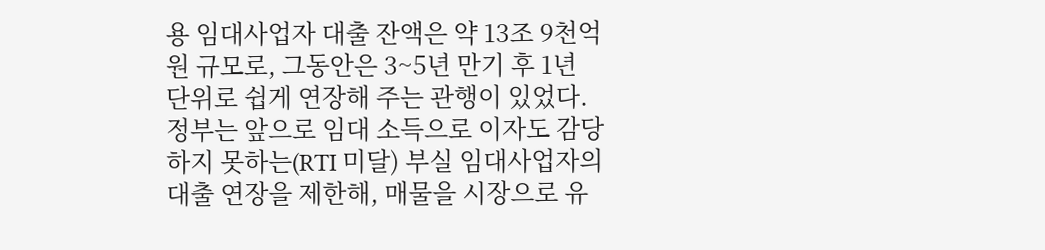용 임대사업자 대출 잔액은 약 13조 9천억 원 규모로, 그동안은 3~5년 만기 후 1년 단위로 쉽게 연장해 주는 관행이 있었다. 정부는 앞으로 임대 소득으로 이자도 감당하지 못하는(RTI 미달) 부실 임대사업자의 대출 연장을 제한해, 매물을 시장으로 유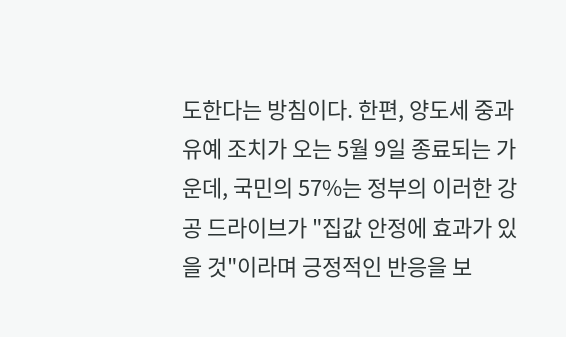도한다는 방침이다. 한편, 양도세 중과 유예 조치가 오는 5월 9일 종료되는 가운데, 국민의 57%는 정부의 이러한 강공 드라이브가 "집값 안정에 효과가 있을 것"이라며 긍정적인 반응을 보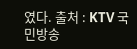였다. 출처 : KTV 국민방송